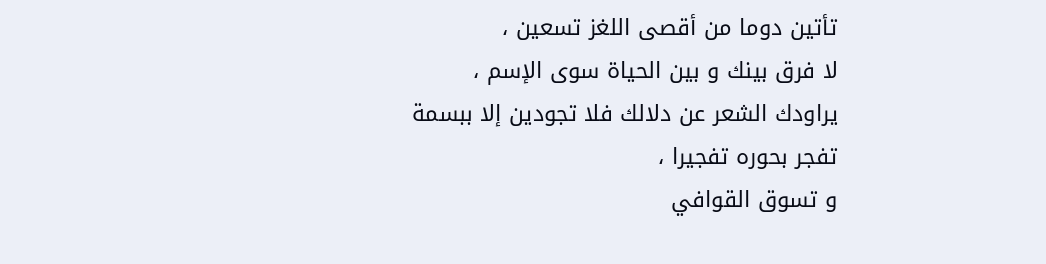تأتين دوما من أقصى اللغز تسعين ،
لا فرق بينك و بين الحياة سوى الإسم ،
يراودك الشعر عن دلالك فلا تجودين إلا ببسمة
تفجر بحوره تفجيرا ،
و تسوق القوافي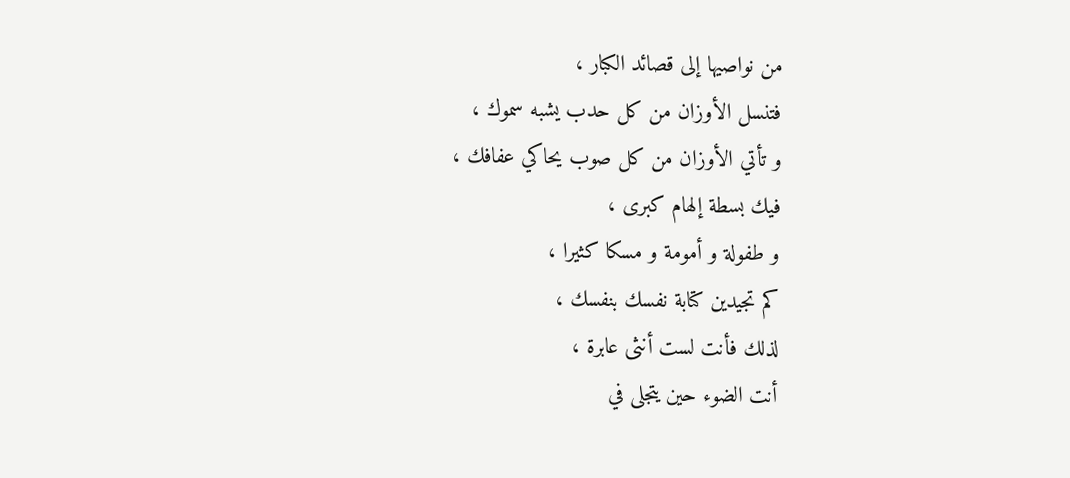من نواصيها إلى قصائد الكبار ،
فتنسل الأوزان من كل حدب يشبه سموك ،
و تأتي الأوزان من كل صوب يحاكي عفافك ،
فيك بسطة إلهام كبرى ،
و طفولة و أمومة و مسكا كثيرا ،
كم تجيدين كتابة نفسك بنفسك ،
لذلك فأنت لست أنثى عابرة ،
أنت الضوء حين يتجلى في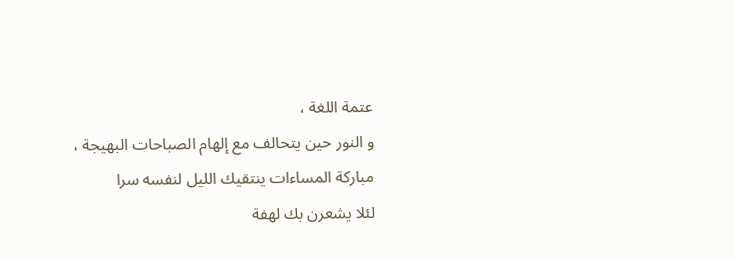عتمة اللغة ،
و النور حين يتحالف مع إلهام الصباحات البهيجة ،
مباركة المساءات ينتقيك الليل لنفسه سرا
لئلا يشعرن بك لهفة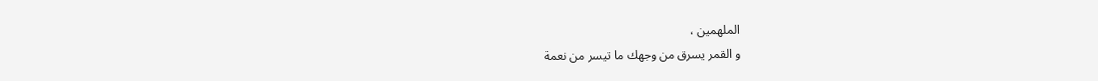الملهمين ،
و القمر يسرق من وجهك ما تيسر من نعمة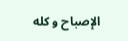الإصباح و كله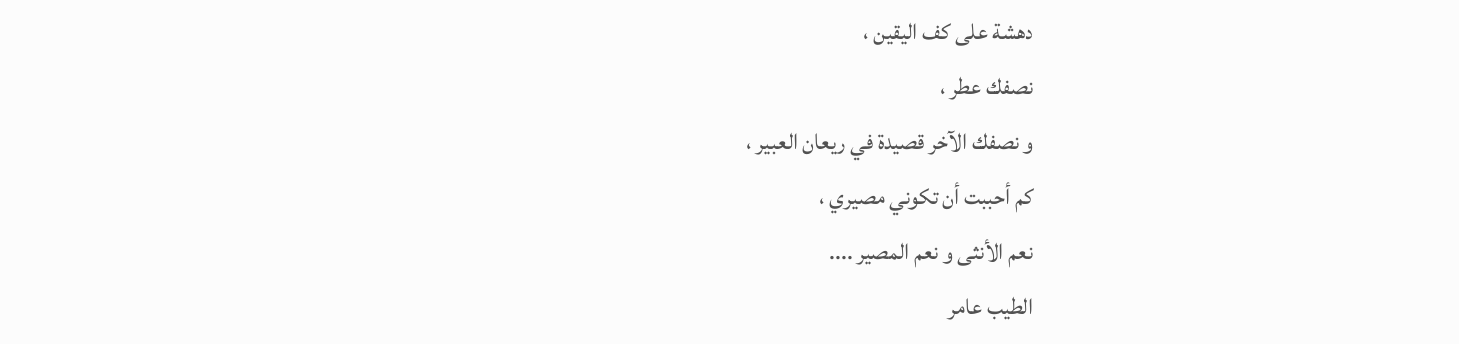دهشة على كف اليقين ،
نصفك عطر ،
و نصفك الآخر قصيدة في ريعان العبير ،
كم أحببت أن تكوني مصيري ،
نعم الأنثى و نعم المصير ....
الطيب عامر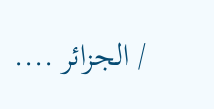/ الجزائر ....